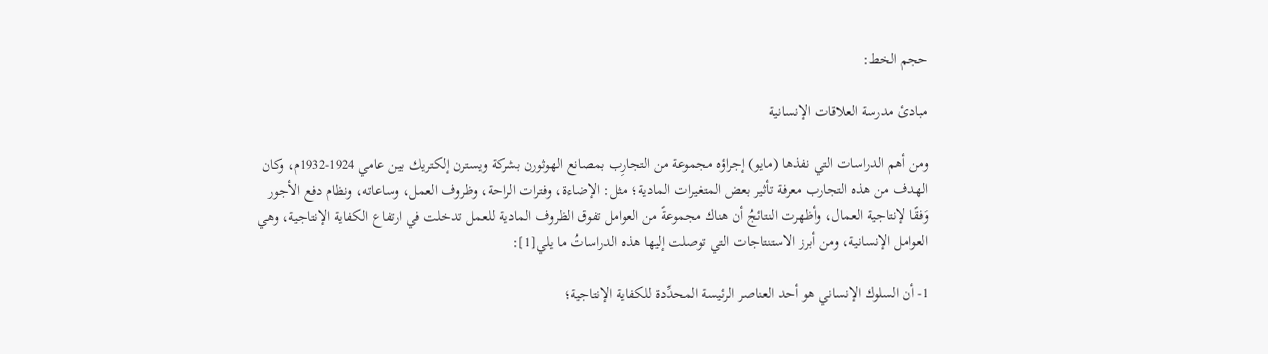حجم الخط:

مبادئ مدرسة العلاقات الإنسانية

ومن أهم الدراسات التي نفذها (مايو) إجراؤه مجموعة من التجارِب بمصانع الهوثورن بشركة ويسترن إلكتريك بين عامي 1924-1932م، وكان الهدف من هذه التجارب معرفة تأثير بعض المتغيرات المادية؛ مثل: الإضاءة، وفترات الراحة، وظروف العمل، وساعاته، ونظام دفع الأجور وَفقًا لإنتاجية العمال، وأظهرت النتائجُ أن هناك مجموعةً من العوامل تفوق الظروف المادية للعمل تدخلت في ارتفاع الكفاية الإنتاجية، وهي العوامل الإنسانية، ومن أبرز الاستنتاجات التي توصلت إليها هذه الدراساتُ ما يلي[1]:

1- أن السلوك الإنساني هو أحد العناصر الرئيسة المحدِّدة للكفاية الإنتاجية؛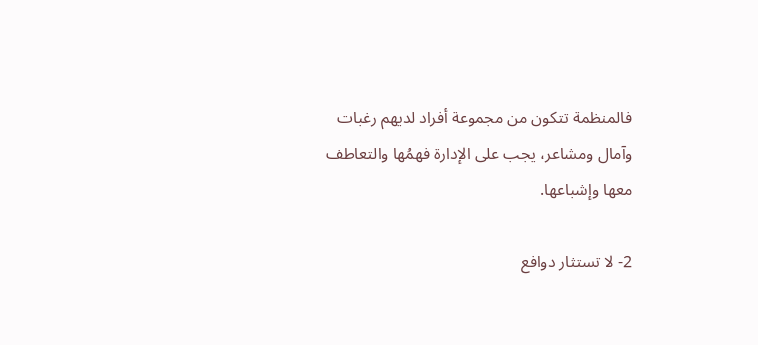فالمنظمة تتكون من مجموعة أفراد لديهم رغبات وآمال ومشاعر، يجب على الإدارة فهمُها والتعاطف معها وإشباعها.

2- لا تستثار دوافع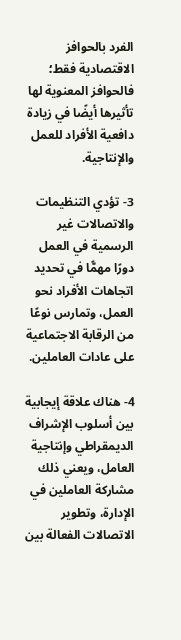الفرد بالحوافز الاقتصادية فقط؛ فالحوافز المعنوية لها تأثيرها أيضًا في زيادة دافعية الأفراد للعمل والإنتاجية.

3- تؤدي التنظيمات والاتصالات غير الرسمية في العمل دورًا مهمًّا في تحديد اتجاهات الأفراد نحو العمل، وتمارس نوعًا من الرقابة الاجتماعية على عادات العاملين.

4- هناك علاقة إيجابية بين أسلوب الإشراف الديمقراطي وإنتاجية العامل، ويعني ذلك مشاركة العاملين في الإدارة، وتطوير الاتصالات الفعالة بين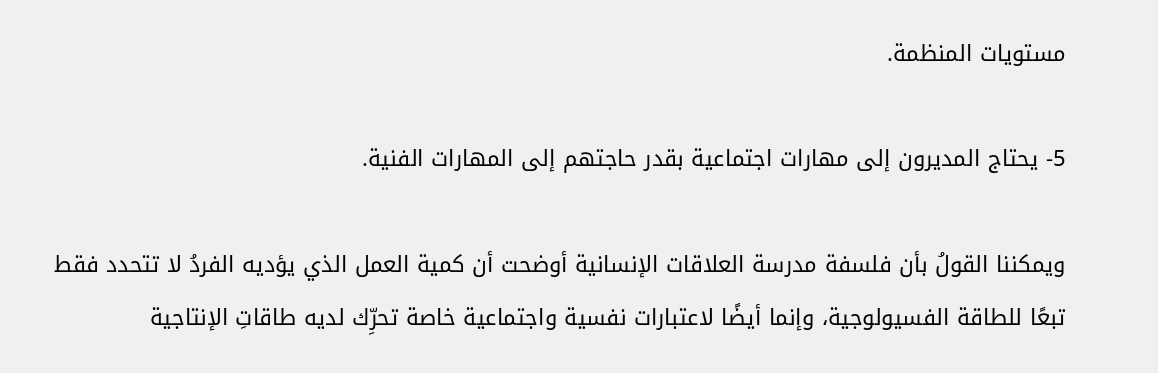مستويات المنظمة.

5- يحتاج المديرون إلى مهارات اجتماعية بقدر حاجتهم إلى المهارات الفنية.

ويمكننا القولُ بأن فلسفة مدرسة العلاقات الإنسانية أوضحت أن كمية العمل الذي يؤديه الفردُ لا تتحدد فقط تبعًا للطاقة الفسيولوجية، وإنما أيضًا لاعتبارات نفسية واجتماعية خاصة تحرِّك لديه طاقاتِ الإنتاجية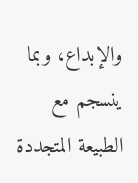والإبداع، وبما ينسجم مع الطبيعة المتجددة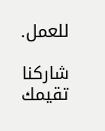للعمل.

شاركنا تقيمك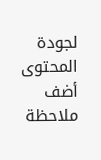لجودة المحتوى
أضف ملاحظة